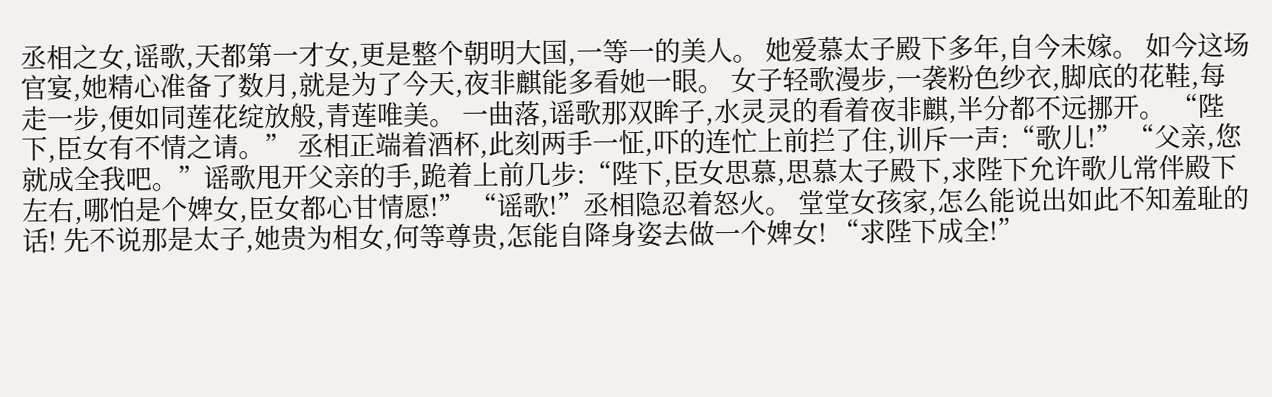丞相之女,谣歌,天都第一才女,更是整个朝明大国,一等一的美人。 她爱慕太子殿下多年,自今未嫁。 如今这场官宴,她精心准备了数月,就是为了今天,夜非麒能多看她一眼。 女子轻歌漫步,一袭粉色纱衣,脚底的花鞋,每走一步,便如同莲花绽放般,青莲唯美。 一曲落,谣歌那双眸子,水灵灵的看着夜非麒,半分都不远挪开。 “陛下,臣女有不情之请。” 丞相正端着酒杯,此刻两手一怔,吓的连忙上前拦了住,训斥一声:“歌儿!” “父亲,您就成全我吧。”谣歌甩开父亲的手,跪着上前几步:“陛下,臣女思慕,思慕太子殿下,求陛下允许歌儿常伴殿下左右,哪怕是个婢女,臣女都心甘情愿!” “谣歌!”丞相隐忍着怒火。 堂堂女孩家,怎么能说出如此不知羞耻的话! 先不说那是太子,她贵为相女,何等尊贵,怎能自降身姿去做一个婢女! “求陛下成全!”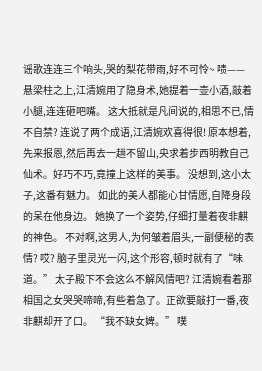谣歌连连三个响头,哭的梨花带雨,好不可怜~ 啧—— 悬梁柱之上,江清婉用了隐身术,她提着一壶小酒,敲着小腿,连连砸吧嘴。 这大抵就是凡间说的,相思不已,情不自禁? 连说了两个成语,江清婉欢喜得很! 原本想着,先来报恩,然后再去一趟不留山,央求着步西明教自己仙术。好巧不巧,竟撞上这样的美事。 没想到,这小太子,这番有魅力。 如此的美人都能心甘情愿,自降身段的呆在他身边。 她换了一个姿势,仔细打量着夜非麒的神色。 不对啊,这男人,为何皱着眉头,一副便秘的表情? 哎? 脑子里灵光一闪,这个形容,顿时就有了“味道。” 太子殿下不会这么不解风情吧? 江清婉看着那相国之女哭哭啼啼,有些着急了。正欲要敲打一番,夜非麒却开了口。 “我不缺女婢。” 噗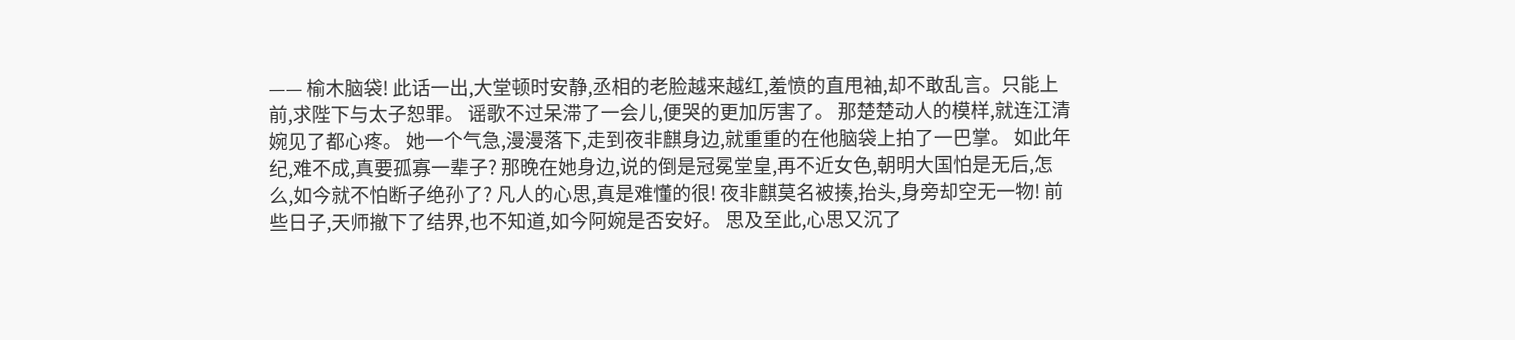—— 榆木脑袋! 此话一出,大堂顿时安静,丞相的老脸越来越红,羞愤的直甩袖,却不敢乱言。只能上前,求陛下与太子恕罪。 谣歌不过呆滞了一会儿,便哭的更加厉害了。 那楚楚动人的模样,就连江清婉见了都心疼。 她一个气急,漫漫落下,走到夜非麒身边,就重重的在他脑袋上拍了一巴掌。 如此年纪,难不成,真要孤寡一辈子? 那晚在她身边,说的倒是冠冕堂皇,再不近女色,朝明大国怕是无后,怎么,如今就不怕断子绝孙了? 凡人的心思,真是难懂的很! 夜非麒莫名被揍,抬头,身旁却空无一物! 前些日子,天师撤下了结界,也不知道,如今阿婉是否安好。 思及至此,心思又沉了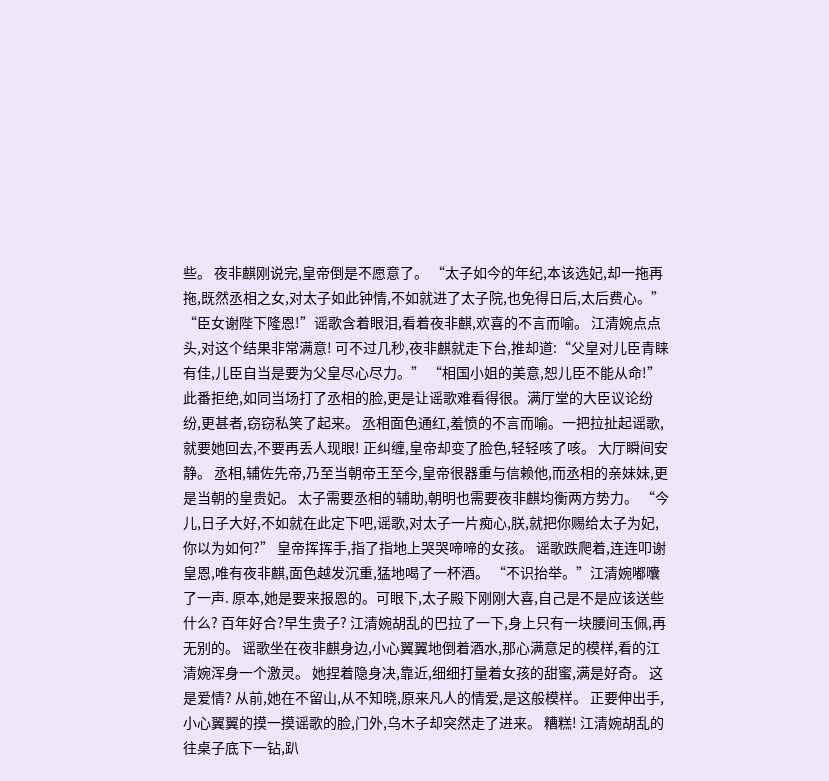些。 夜非麒刚说完,皇帝倒是不愿意了。 “太子如今的年纪,本该选妃,却一拖再拖,既然丞相之女,对太子如此钟情,不如就进了太子院,也免得日后,太后费心。” “臣女谢陛下隆恩!”谣歌含着眼泪,看着夜非麒,欢喜的不言而喻。 江清婉点点头,对这个结果非常满意! 可不过几秒,夜非麒就走下台,推却道:“父皇对儿臣青睐有佳,儿臣自当是要为父皇尽心尽力。” “相国小姐的美意,恕儿臣不能从命!” 此番拒绝,如同当场打了丞相的脸,更是让谣歌难看得很。满厅堂的大臣议论纷纷,更甚者,窃窃私笑了起来。 丞相面色通红,羞愤的不言而喻。一把拉扯起谣歌,就要她回去,不要再丢人现眼! 正纠缠,皇帝却变了脸色,轻轻咳了咳。 大厅瞬间安静。 丞相,辅佐先帝,乃至当朝帝王至今,皇帝很器重与信赖他,而丞相的亲妹妹,更是当朝的皇贵妃。 太子需要丞相的辅助,朝明也需要夜非麒均衡两方势力。 “今儿,日子大好,不如就在此定下吧,谣歌,对太子一片痴心,朕,就把你赐给太子为妃,你以为如何?” 皇帝挥挥手,指了指地上哭哭啼啼的女孩。 谣歌跌爬着,连连叩谢皇恩,唯有夜非麒,面色越发沉重,猛地喝了一杯酒。 “不识抬举。”江清婉嘟囔了一声. 原本,她是要来报恩的。可眼下,太子殿下刚刚大喜,自己是不是应该送些什么? 百年好合?早生贵子? 江清婉胡乱的巴拉了一下,身上只有一块腰间玉佩,再无别的。 谣歌坐在夜非麒身边,小心翼翼地倒着酒水,那心满意足的模样,看的江清婉浑身一个激灵。 她捏着隐身决,靠近,细细打量着女孩的甜蜜,满是好奇。 这是爱情? 从前,她在不留山,从不知晓,原来凡人的情爱,是这般模样。 正要伸出手,小心翼翼的摸一摸谣歌的脸,门外,乌木子却突然走了进来。 糟糕! 江清婉胡乱的往桌子底下一钻,趴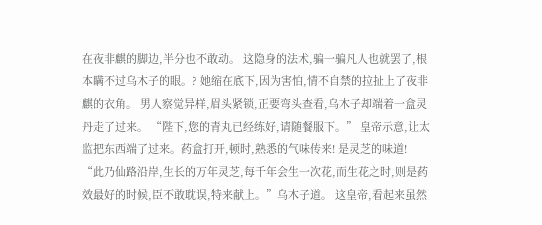在夜非麒的脚边,半分也不敢动。 这隐身的法术,骗一骗凡人也就罢了,根本瞒不过乌木子的眼。? 她缩在底下,因为害怕,情不自禁的拉扯上了夜非麒的衣角。 男人察觉异样,眉头紧锁,正要弯头查看,乌木子却端着一盒灵丹走了过来。 “陛下,您的青丸已经练好,请随餐服下。” 皇帝示意,让太监把东西端了过来。药盒打开,顿时,熟悉的气味传来! 是灵芝的味道! “此乃仙路沿岸,生长的万年灵芝,每千年会生一次花,而生花之时,则是药效最好的时候,臣不敢耽误,特来献上。”乌木子道。 这皇帝,看起来虽然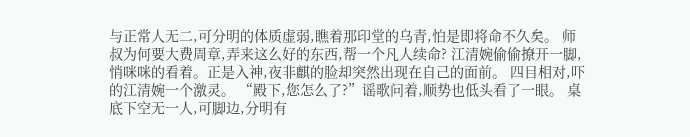与正常人无二,可分明的体质虚弱,瞧着那印堂的乌青,怕是即将命不久矣。 师叔为何要大费周章,弄来这么好的东西,帮一个凡人续命? 江清婉偷偷撩开一脚,悄咪咪的看着。正是入神,夜非麒的脸却突然出现在自己的面前。 四目相对,吓的江清婉一个激灵。 “殿下,您怎么了?”谣歌问着,顺势也低头看了一眼。 桌底下空无一人,可脚边,分明有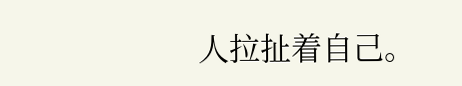人拉扯着自己。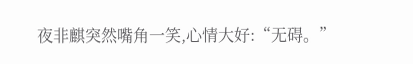夜非麒突然嘴角一笑,心情大好:“无碍。”